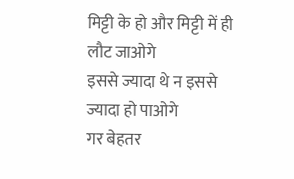मिट्टी के हो और मिट्टी में ही लौट जाओगे
इससे ज्यादा थे न इससे ज्यादा हो पाओगे
गर बेहतर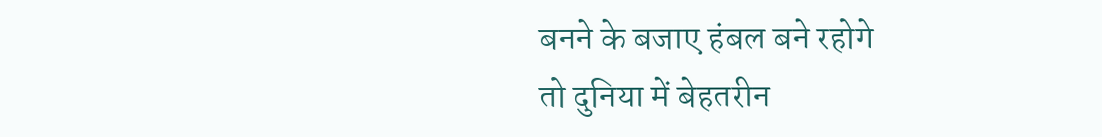बनने के बजाए हंबल बने रहोगे
तो दुनिया में बेहतरीन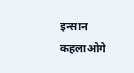इन्सान कहलाओगे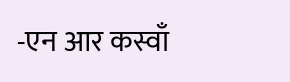-एन आर कस्वाँ